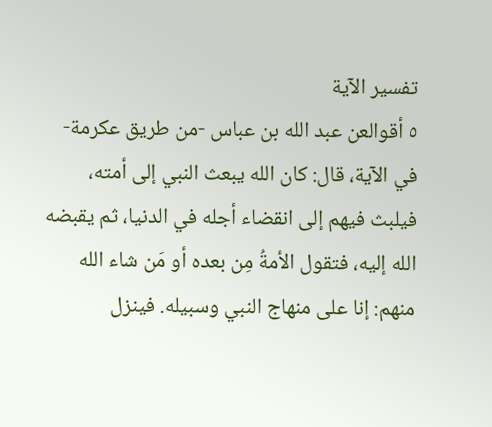تفسير الآية
٥ أقوالعن عبد الله بن عباس -من طريق عكرمة- في الآية، قال: كان الله يبعث النبي إلى أمته، فيلبث فيهم إلى انقضاء أجله في الدنيا، ثم يقبضه الله إليه، فتقول الأمةُ مِن بعده أو مَن شاء الله منهم: إنا على منهاج النبي وسبيله. فينزل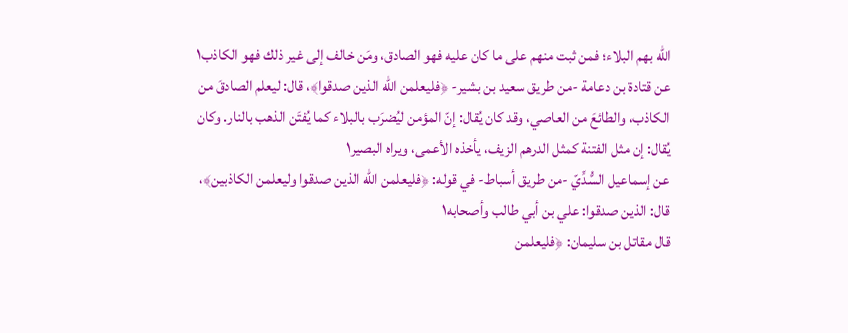الله بهم البلاء؛ فمن ثبت منهم على ما كان عليه فهو الصادق، ومَن خالف إلى غير ذلك فهو الكاذب١
عن قتادة بن دعامة -من طريق سعيد بن بشير- ﴿فليعلمن الله الذين صدقوا﴾، قال: ليعلم الصادقَ من الكاذب، والطائعَ من العاصي، وقد كان يُقال: إنّ المؤمن ليُضرَب بالبلاء كما يُفتَن الذهب بالنار. وكان يُقال: إن مثل الفتنة كمثل الدرهم الزيف، يأخذه الأعمى، ويراه البصير١
عن إسماعيل السُّدِّيّ -من طريق أسباط- في قوله: ﴿فليعلمن الله الذين صدقوا وليعلمن الكاذبين﴾، قال: الذين صدقوا: علي بن أبي طالب وأصحابه١
قال مقاتل بن سليمان: ﴿فليعلمن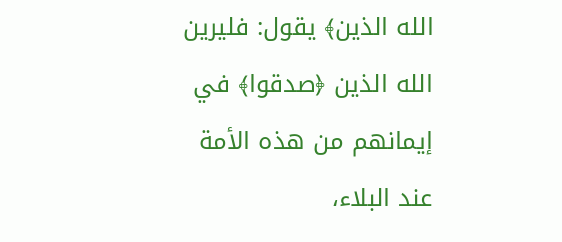الله الذين﴾ يقول: فليرين الله الذين ﴿صدقوا﴾ في إيمانهم من هذه الأمة عند البلاء،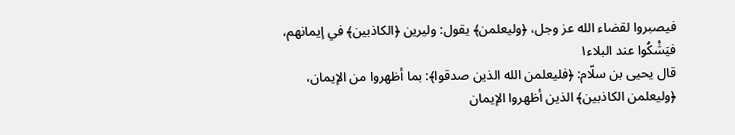فيصبروا لقضاء الله عز وجل، ﴿وليعلمن﴾ يقول: وليرين ﴿الكاذبين﴾ في إيمانهم، فيَشْكُوا عند البلاء١
قال يحيى بن سلّام: ﴿فليعلمن الله الذين صدقوا﴾: بما أظهروا من الإيمان، ﴿وليعلمن الكاذبين﴾ الذين أظهروا الإيمان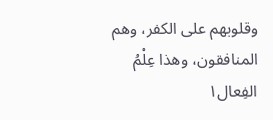وقلوبهم على الكفر، وهم المنافقون، وهذا عِلْمُ الفِعال١